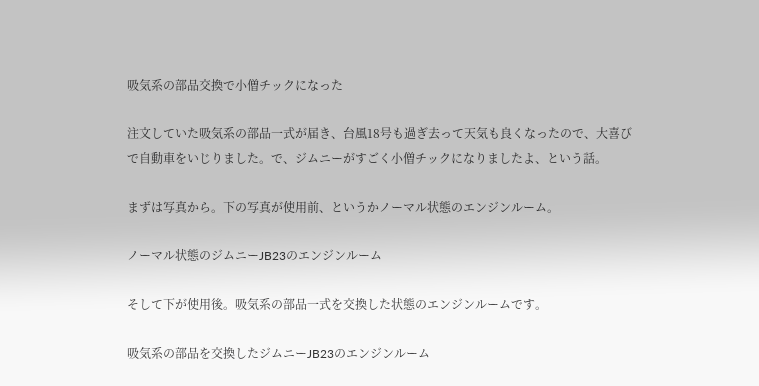吸気系の部品交換で小僧チックになった

注文していた吸気系の部品一式が届き、台風18号も過ぎ去って天気も良くなったので、大喜びで自動車をいじりました。で、ジムニーがすごく小僧チックになりましたよ、という話。

まずは写真から。下の写真が使用前、というかノーマル状態のエンジンルーム。

ノーマル状態のジムニーJB23のエンジンルーム

そして下が使用後。吸気系の部品一式を交換した状態のエンジンルームです。

吸気系の部品を交換したジムニーJB23のエンジンルーム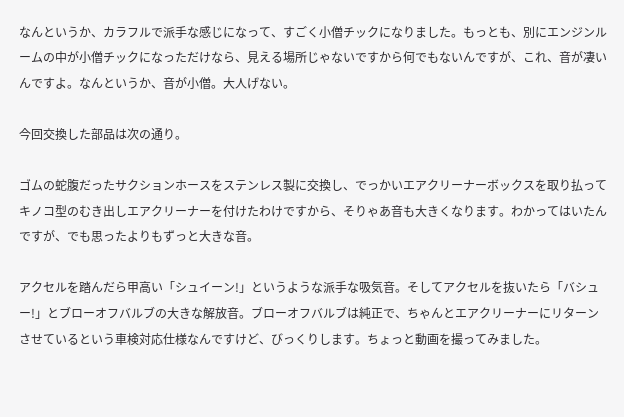なんというか、カラフルで派手な感じになって、すごく小僧チックになりました。もっとも、別にエンジンルームの中が小僧チックになっただけなら、見える場所じゃないですから何でもないんですが、これ、音が凄いんですよ。なんというか、音が小僧。大人げない。

今回交換した部品は次の通り。

ゴムの蛇腹だったサクションホースをステンレス製に交換し、でっかいエアクリーナーボックスを取り払ってキノコ型のむき出しエアクリーナーを付けたわけですから、そりゃあ音も大きくなります。わかってはいたんですが、でも思ったよりもずっと大きな音。

アクセルを踏んだら甲高い「シュイーン!」というような派手な吸気音。そしてアクセルを抜いたら「バシュー!」とブローオフバルブの大きな解放音。ブローオフバルブは純正で、ちゃんとエアクリーナーにリターンさせているという車検対応仕様なんですけど、びっくりします。ちょっと動画を撮ってみました。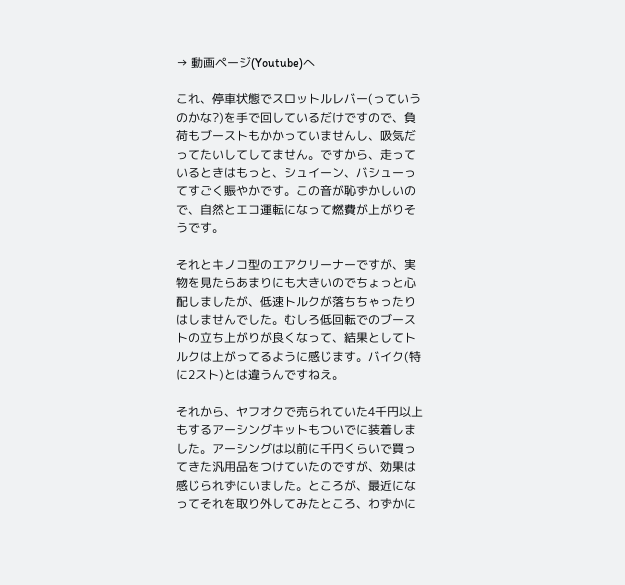→ 動画ページ(Youtube)へ

これ、停車状態でスロットルレバー(っていうのかな?)を手で回しているだけですので、負荷もブーストもかかっていませんし、吸気だってたいしてしてません。ですから、走っているときはもっと、シュイーン、バシューってすごく賑やかです。この音が恥ずかしいので、自然とエコ運転になって燃費が上がりそうです。

それとキノコ型のエアクリーナーですが、実物を見たらあまりにも大きいのでちょっと心配しましたが、低速トルクが落ちちゃったりはしませんでした。むしろ低回転でのブーストの立ち上がりが良くなって、結果としてトルクは上がってるように感じます。バイク(特に2スト)とは違うんですねえ。

それから、ヤフオクで売られていた4千円以上もするアーシングキットもついでに装着しました。アーシングは以前に千円くらいで買ってきた汎用品をつけていたのですが、効果は感じられずにいました。ところが、最近になってそれを取り外してみたところ、わずかに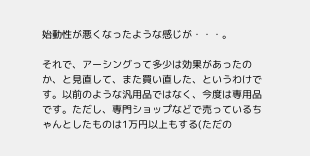始動性が悪くなったような感じが・・・。

それで、アーシングって多少は効果があったのか、と見直して、また買い直した、というわけです。以前のような汎用品ではなく、今度は専用品です。ただし、専門ショップなどで売っているちゃんとしたものは1万円以上もする(ただの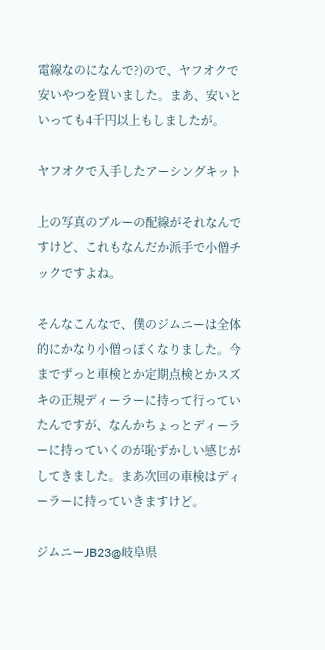電線なのになんで?)ので、ヤフオクで安いやつを買いました。まあ、安いといっても4千円以上もしましたが。

ヤフオクで入手したアーシングキット

上の写真のブルーの配線がそれなんですけど、これもなんだか派手で小僧チックですよね。

そんなこんなで、僕のジムニーは全体的にかなり小僧っぽくなりました。今までずっと車検とか定期点検とかスズキの正規ディーラーに持って行っていたんですが、なんかちょっとディーラーに持っていくのが恥ずかしい感じがしてきました。まあ次回の車検はディーラーに持っていきますけど。

ジムニーJB23@岐阜県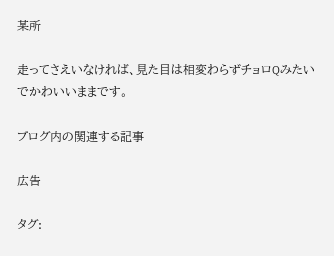某所

走ってさえいなければ、見た目は相変わらずチョロQみたいでかわいいままです。

ブログ内の関連する記事

広告

タグ: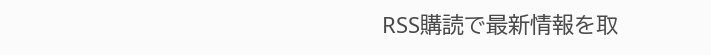RSS購読で最新情報を取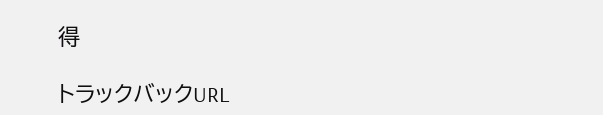得

トラックバックURL